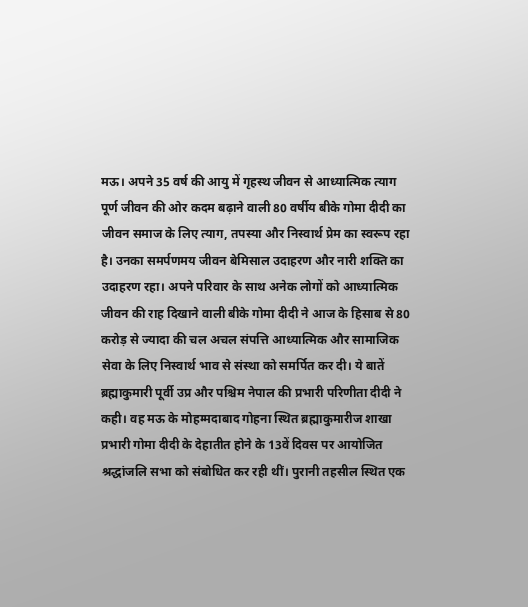मऊ। अपने 35 वर्ष की आयु में गृहस्थ जीवन से आध्यात्मिक त्याग पूर्ण जीवन की ओर कदम बढ़ाने वाली 80 वर्षीय बीके गोमा दीदी का जीवन समाज के लिए त्याग, तपस्या और निस्वार्थ प्रेम का स्वरूप रहा है। उनका समर्पणमय जीवन बेमिसाल उदाहरण और नारी शक्ति का उदाहरण रहा। अपने परिवार के साथ अनेक लोगों को आध्यात्मिक जीवन की राह दिखाने वाली बीके गोमा दीदी ने आज के हिसाब से 80 करोड़ से ज्यादा की चल अचल संपत्ति आध्यात्मिक और सामाजिक सेवा के लिए निस्वार्थ भाव से संस्था को समर्पित कर दी। ये बातें ब्रह्माकुमारी पूर्वी उप्र और पश्चिम नेपाल की प्रभारी परिणीता दीदी ने कही। वह मऊ के मोहम्मदाबाद गोहना स्थित ब्रह्माकुमारीज शाखा प्रभारी गोमा दीदी के देहातीत होने के 13वें दिवस पर आयोजित श्रद्धांजलि सभा को संबोधित कर रही थीं। पुरानी तहसील स्थित एक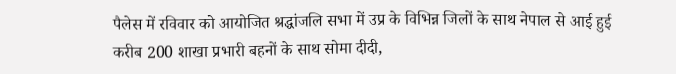पैलेस में रविवार को आयोजित श्रद्धांजलि सभा में उप्र के विभिन्न जिलों के साथ नेपाल से आई हुई करीब 200 शाखा प्रभारी बहनों के साथ सोमा दीदी,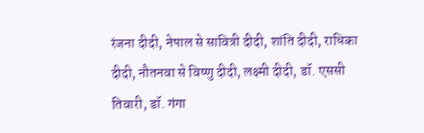रंजना दीदी, नेपाल से सावित्री दीदी, शांति दीदी, राधिका दीदी, नौतनवा से विष्णु दीदी, लक्ष्मी दीदी, डॉ. एससी तिवारी, डॉ. गंगा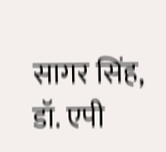सागर सिंह, डॉ. एपी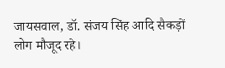जायसवाल, डॉ. संजय सिंह आदि सैकड़ों लोग मौजूद रहे।